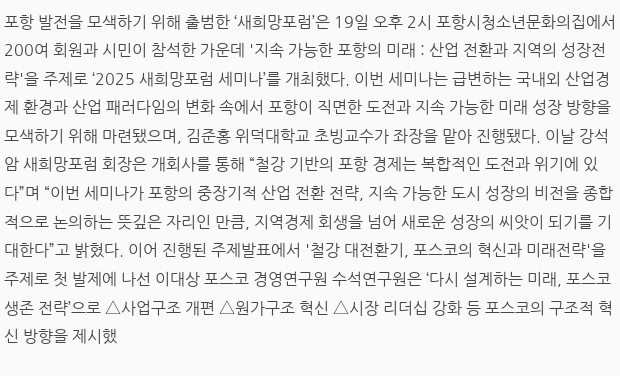포항 발전을 모색하기 위해 출범한 ‘새희망포럼’은 19일 오후 2시 포항시청소년문화의집에서 200여 회원과 시민이 참석한 가운데 '지속 가능한 포항의 미래 : 산업 전환과 지역의 성장전략'을 주제로 ‘2025 새희망포럼 세미나’를 개최했다. 이번 세미나는 급변하는 국내외 산업경제 환경과 산업 패러다임의 변화 속에서 포항이 직면한 도전과 지속 가능한 미래 성장 방향을 모색하기 위해 마련됐으며, 김준홍 위덕대학교 초빙교수가 좌장을 맡아 진행됐다. 이날 강석암 새희망포럼 회장은 개회사를 통해 “철강 기반의 포항 경제는 복합적인 도전과 위기에 있다”며 “이번 세미나가 포항의 중장기적 산업 전환 전략, 지속 가능한 도시 성장의 비전을 종합적으로 논의하는 뜻깊은 자리인 만큼, 지역경제 회생을 넘어 새로운 성장의 씨앗이 되기를 기대한다”고 밝혔다. 이어 진행된 주제발표에서 '철강 대전환기, 포스코의 혁신과 미래전략'을 주제로 첫 발제에 나선 이대상 포스코 경영연구원 수석연구원은 ‘다시 설계하는 미래, 포스코 생존 전략’으로 △사업구조 개편 △원가구조 혁신 △시장 리더십 강화 등 포스코의 구조적 혁신 방향을 제시했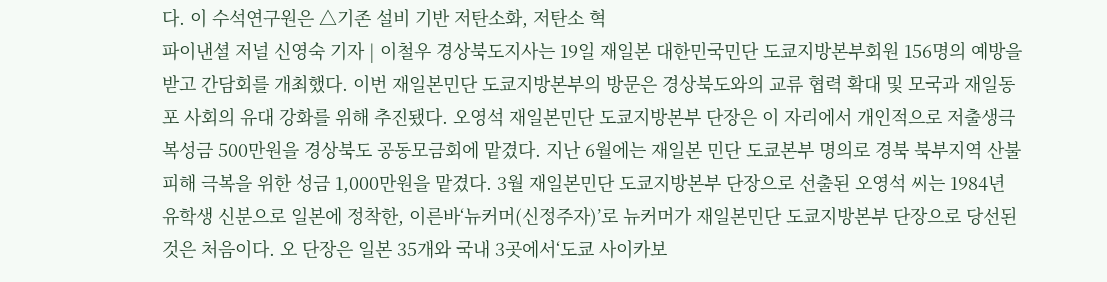다. 이 수석연구원은 △기존 설비 기반 저탄소화, 저탄소 혁
파이낸셜 저널 신영숙 기자 | 이철우 경상북도지사는 19일 재일본 대한민국민단 도쿄지방본부회원 156명의 예방을 받고 간담회를 개최했다. 이번 재일본민단 도쿄지방본부의 방문은 경상북도와의 교류 협력 확대 및 모국과 재일동포 사회의 유대 강화를 위해 추진됐다. 오영석 재일본민단 도쿄지방본부 단장은 이 자리에서 개인적으로 저출생극복성금 500만원을 경상북도 공동모금회에 맡겼다. 지난 6월에는 재일본 민단 도쿄본부 명의로 경북 북부지역 산불피해 극복을 위한 성금 1,000만원을 맡겼다. 3월 재일본민단 도쿄지방본부 단장으로 선출된 오영석 씨는 1984년 유학생 신분으로 일본에 정착한, 이른바‘뉴커머(신정주자)’로 뉴커머가 재일본민단 도쿄지방본부 단장으로 당선된 것은 처음이다. 오 단장은 일본 35개와 국내 3곳에서‘도쿄 사이카보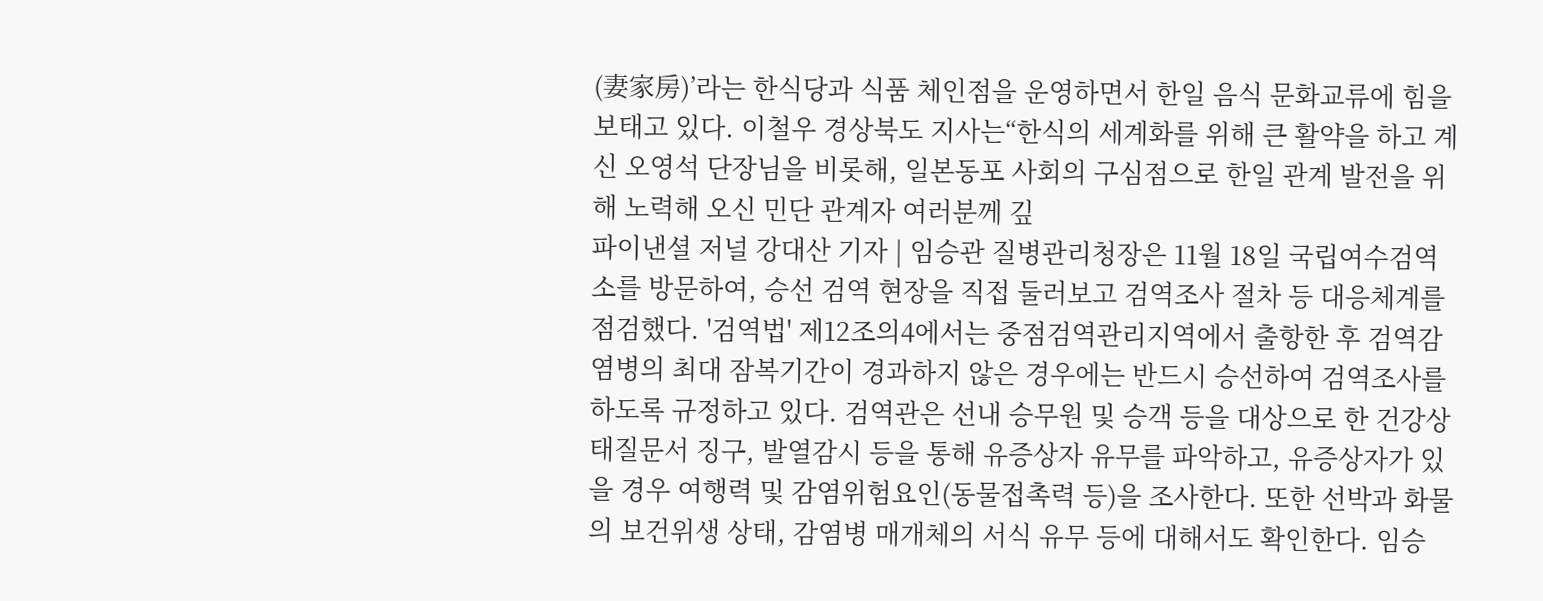(妻家房)’라는 한식당과 식품 체인점을 운영하면서 한일 음식 문화교류에 힘을 보태고 있다. 이철우 경상북도 지사는“한식의 세계화를 위해 큰 활약을 하고 계신 오영석 단장님을 비롯해, 일본동포 사회의 구심점으로 한일 관계 발전을 위해 노력해 오신 민단 관계자 여러분께 깊
파이낸셜 저널 강대산 기자 | 임승관 질병관리청장은 11월 18일 국립여수검역소를 방문하여, 승선 검역 현장을 직접 둘러보고 검역조사 절차 등 대응체계를 점검했다. '검역법' 제12조의4에서는 중점검역관리지역에서 출항한 후 검역감염병의 최대 잠복기간이 경과하지 않은 경우에는 반드시 승선하여 검역조사를 하도록 규정하고 있다. 검역관은 선내 승무원 및 승객 등을 대상으로 한 건강상태질문서 징구, 발열감시 등을 통해 유증상자 유무를 파악하고, 유증상자가 있을 경우 여행력 및 감염위험요인(동물접촉력 등)을 조사한다. 또한 선박과 화물의 보건위생 상태, 감염병 매개체의 서식 유무 등에 대해서도 확인한다. 임승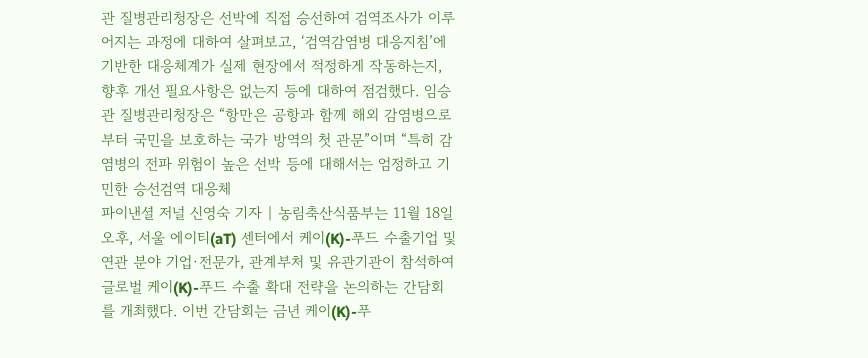관 질병관리청장은 선박에 직접 승선하여 검역조사가 이루어지는 과정에 대하여 살펴보고, ‘검역감염병 대응지침’에 기반한 대응체계가 실제 현장에서 적정하게 작동하는지, 향후 개선 필요사항은 없는지 등에 대하여 점검했다. 임승관 질병관리청장은 “항만은 공항과 함께 해외 감염병으로부터 국민을 보호하는 국가 방역의 첫 관문”이며 “특히 감염병의 전파 위험이 높은 선박 등에 대해서는 엄정하고 기민한 승선검역 대응체
파이낸셜 저널 신영숙 기자 | 농림축산식품부는 11월 18일 오후, 서울 에이티(aT) 센터에서 케이(K)-푸드 수출기업 및 연관 분야 기업·전문가, 관계부처 및 유관기관이 참석하여 글로벌 케이(K)-푸드 수출 확대 전략을 논의하는 간담회를 개최했다. 이번 간담회는 금년 케이(K)-푸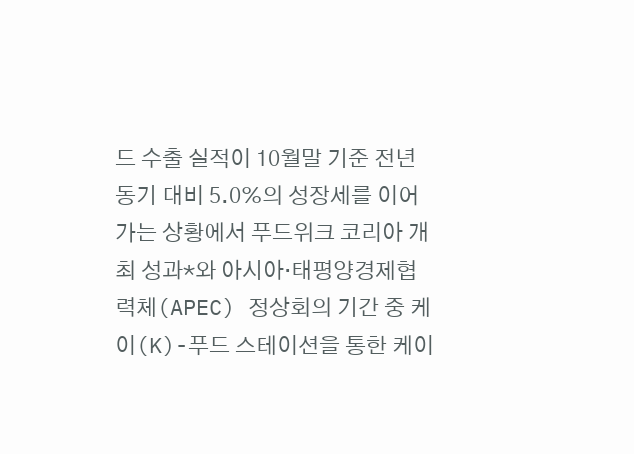드 수출 실적이 10월말 기준 전년 동기 대비 5.0%의 성장세를 이어가는 상황에서 푸드위크 코리아 개최 성과*와 아시아‧태평양경제협력체(APEC) 정상회의 기간 중 케이(K)-푸드 스테이션을 통한 케이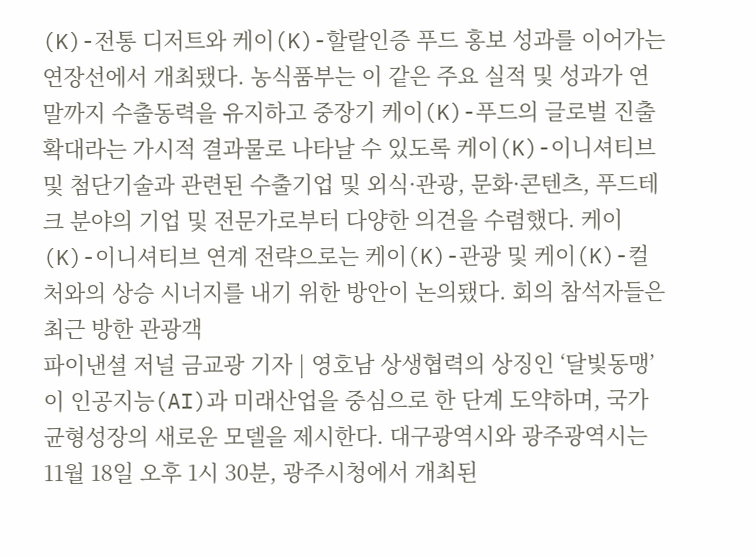(K)-전통 디저트와 케이(K)-할랄인증 푸드 홍보 성과를 이어가는 연장선에서 개최됐다. 농식품부는 이 같은 주요 실적 및 성과가 연말까지 수출동력을 유지하고 중장기 케이(K)-푸드의 글로벌 진출 확대라는 가시적 결과물로 나타날 수 있도록 케이(K)-이니셔티브 및 첨단기술과 관련된 수출기업 및 외식·관광, 문화·콘텐츠, 푸드테크 분야의 기업 및 전문가로부터 다양한 의견을 수렴했다. 케이(K)-이니셔티브 연계 전략으로는 케이(K)-관광 및 케이(K)-컬처와의 상승 시너지를 내기 위한 방안이 논의됐다. 회의 참석자들은 최근 방한 관광객
파이낸셜 저널 금교광 기자 | 영호남 상생협력의 상징인 ‘달빛동맹’이 인공지능(AI)과 미래산업을 중심으로 한 단계 도약하며, 국가균형성장의 새로운 모델을 제시한다. 대구광역시와 광주광역시는 11월 18일 오후 1시 30분, 광주시청에서 개최된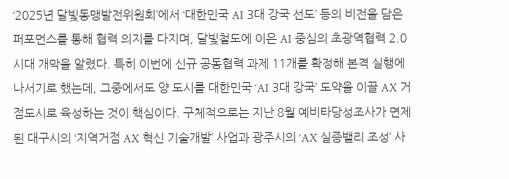‘2025년 달빛동맹발전위원회’에서 ‘대한민국 AI 3대 강국 선도’ 등의 비전을 담은 퍼포먼스를 통해 협력 의지를 다지며, 달빛철도에 이은 AI 중심의 초광역협력 2.0 시대 개막을 알렸다. 특히 이번에 신규 공동협력 과제 11개를 확정해 본격 실행에 나서기로 했는데, 그중에서도 양 도시를 대한민국 ‘AI 3대 강국’ 도약을 이끌 AX 거점도시로 육성하는 것이 핵심이다. 구체적으로는 지난 8월 예비타당성조사가 면제된 대구시의 ‘지역거점 AX 혁신 기술개발’ 사업과 광주시의 ‘AX 실증밸리 조성’ 사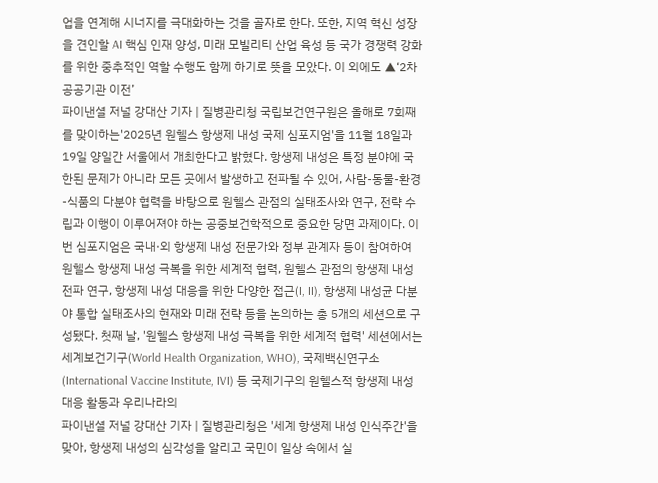업을 연계해 시너지를 극대화하는 것을 골자로 한다. 또한, 지역 혁신 성장을 견인할 AI 핵심 인재 양성, 미래 모빌리티 산업 육성 등 국가 경쟁력 강화를 위한 중추적인 역할 수행도 함께 하기로 뜻을 모았다. 이 외에도 ▲‘2차 공공기관 이전’
파이낸셜 저널 강대산 기자 | 질병관리청 국립보건연구원은 올해로 7회째를 맞이하는'2025년 원헬스 항생제 내성 국제 심포지엄'을 11월 18일과 19일 양일간 서울에서 개최한다고 밝혔다. 항생제 내성은 특정 분야에 국한된 문제가 아니라 모든 곳에서 발생하고 전파될 수 있어, 사람-동물-환경-식품의 다분야 협력을 바탕으로 원헬스 관점의 실태조사와 연구, 전략 수립과 이행이 이루어져야 하는 공중보건학적으로 중요한 당면 과제이다. 이번 심포지엄은 국내·외 항생제 내성 전문가와 정부 관계자 등이 참여하여 원헬스 항생제 내성 극복을 위한 세계적 협력, 원헬스 관점의 항생제 내성 전파 연구, 항생제 내성 대응을 위한 다양한 접근(I, II), 항생제 내성균 다분야 통합 실태조사의 현재와 미래 전략 등을 논의하는 총 5개의 세션으로 구성됐다. 첫째 날, '원헬스 항생제 내성 극복을 위한 세계적 협력' 세션에서는 세계보건기구(World Health Organization, WHO), 국제백신연구소(International Vaccine Institute, IVI) 등 국제기구의 원헬스적 항생제 내성 대응 활동과 우리나라의
파이낸셜 저널 강대산 기자 | 질병관리청은 '세계 항생제 내성 인식주간'을 맞아, 항생제 내성의 심각성을 알리고 국민이 일상 속에서 실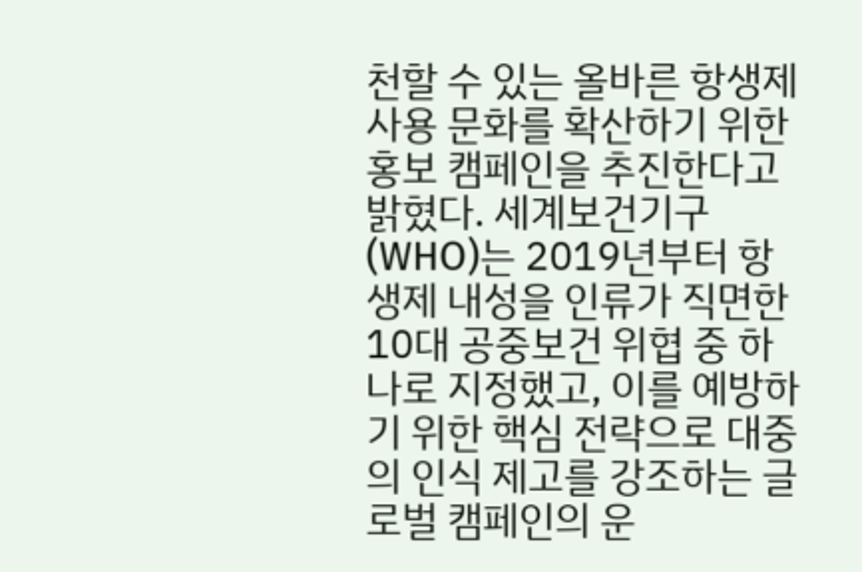천할 수 있는 올바른 항생제 사용 문화를 확산하기 위한 홍보 캠페인을 추진한다고 밝혔다. 세계보건기구(WHO)는 2019년부터 항생제 내성을 인류가 직면한 10대 공중보건 위협 중 하나로 지정했고, 이를 예방하기 위한 핵심 전략으로 대중의 인식 제고를 강조하는 글로벌 캠페인의 운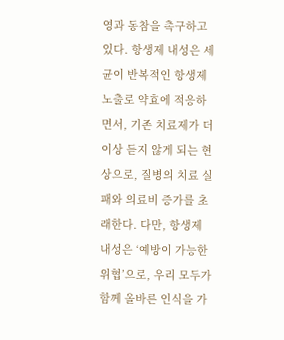영과 동참을 촉구하고 있다. 항생제 내성은 세균이 반복적인 항생제 노출로 약효에 적응하면서, 기존 치료제가 더 이상 듣지 않게 되는 현상으로, 질병의 치료 실패와 의료비 증가를 초래한다. 다만, 항생제 내성은 ‘예방이 가능한 위협’으로, 우리 모두가 함께 올바른 인식을 가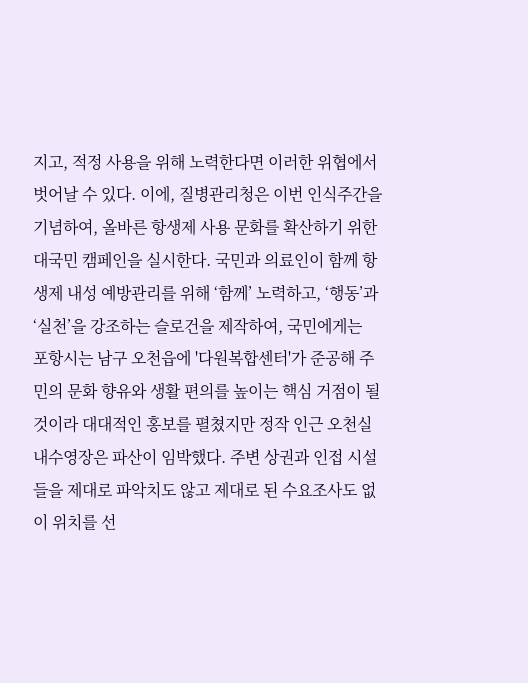지고, 적정 사용을 위해 노력한다면 이러한 위협에서 벗어날 수 있다. 이에, 질병관리청은 이번 인식주간을 기념하여, 올바른 항생제 사용 문화를 확산하기 위한 대국민 캠페인을 실시한다. 국민과 의료인이 함께 항생제 내성 예방관리를 위해 ‘함께’ 노력하고, ‘행동’과 ‘실천’을 강조하는 슬로건을 제작하여, 국민에게는
포항시는 남구 오천읍에 '다원복합센터'가 준공해 주민의 문화 향유와 생활 편의를 높이는 핵심 거점이 될 것이라 대대적인 홍보를 펼쳤지만 정작 인근 오천실내수영장은 파산이 임박했다. 주변 상권과 인접 시설들을 제대로 파악치도 않고 제대로 된 수요조사도 없이 위치를 선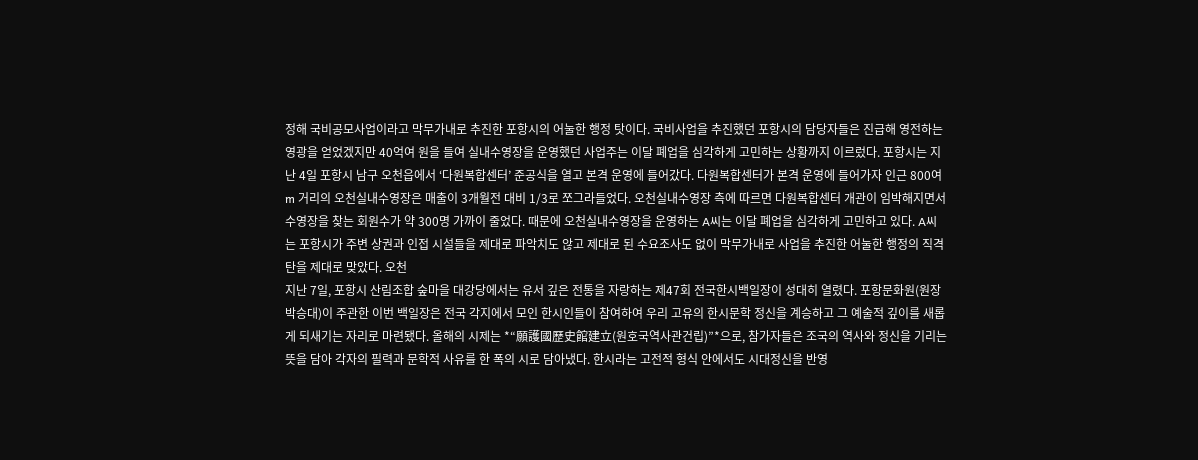정해 국비공모사업이라고 막무가내로 추진한 포항시의 어눌한 행정 탓이다. 국비사업을 추진했던 포항시의 담당자들은 진급해 영전하는 영광을 얻었겠지만 40억여 원을 들여 실내수영장을 운영했던 사업주는 이달 폐업을 심각하게 고민하는 상황까지 이르렀다. 포항시는 지난 4일 포항시 남구 오천읍에서 ‘다원복합센터’ 준공식을 열고 본격 운영에 들어갔다. 다원복합센터가 본격 운영에 들어가자 인근 800여m 거리의 오천실내수영장은 매출이 3개월전 대비 1/3로 쪼그라들었다. 오천실내수영장 측에 따르면 다원복합센터 개관이 임박해지면서 수영장을 찾는 회원수가 약 300명 가까이 줄었다. 때문에 오천실내수영장을 운영하는 A씨는 이달 폐업을 심각하게 고민하고 있다. A씨는 포항시가 주변 상권과 인접 시설들을 제대로 파악치도 않고 제대로 된 수요조사도 없이 막무가내로 사업을 추진한 어눌한 행정의 직격탄을 제대로 맞았다. 오천
지난 7일, 포항시 산림조합 숲마을 대강당에서는 유서 깊은 전통을 자랑하는 제47회 전국한시백일장이 성대히 열렸다. 포항문화원(원장 박승대)이 주관한 이번 백일장은 전국 각지에서 모인 한시인들이 참여하여 우리 고유의 한시문학 정신을 계승하고 그 예술적 깊이를 새롭게 되새기는 자리로 마련됐다. 올해의 시제는 *“願護國歷史館建立(원호국역사관건립)”*으로, 참가자들은 조국의 역사와 정신을 기리는 뜻을 담아 각자의 필력과 문학적 사유를 한 폭의 시로 담아냈다. 한시라는 고전적 형식 안에서도 시대정신을 반영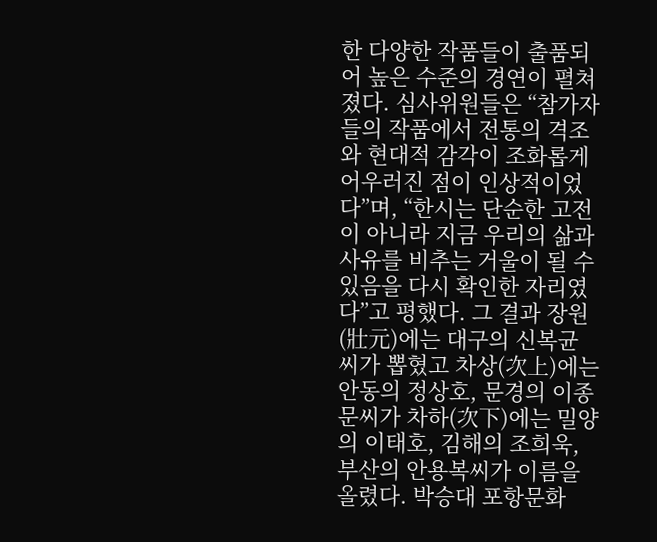한 다양한 작품들이 출품되어 높은 수준의 경연이 펼쳐졌다. 심사위원들은 “참가자들의 작품에서 전통의 격조와 현대적 감각이 조화롭게 어우러진 점이 인상적이었다”며, “한시는 단순한 고전이 아니라 지금 우리의 삶과 사유를 비추는 거울이 될 수 있음을 다시 확인한 자리였다”고 평했다. 그 결과 장원(壯元)에는 대구의 신복균 씨가 뽑혔고 차상(次上)에는 안동의 정상호, 문경의 이종문씨가 차하(次下)에는 밀양의 이태호, 김해의 조희욱, 부산의 안용복씨가 이름을 올렸다. 박승대 포항문화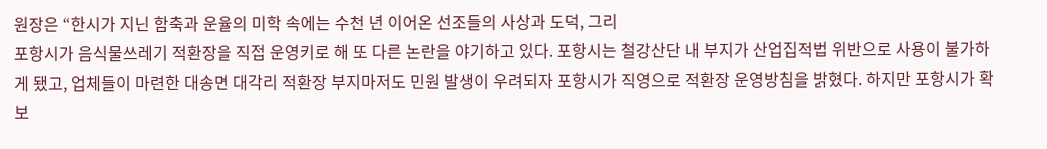원장은 “한시가 지닌 함축과 운율의 미학 속에는 수천 년 이어온 선조들의 사상과 도덕, 그리
포항시가 음식물쓰레기 적환장을 직접 운영키로 해 또 다른 논란을 야기하고 있다. 포항시는 철강산단 내 부지가 산업집적법 위반으로 사용이 불가하게 됐고, 업체들이 마련한 대송면 대각리 적환장 부지마저도 민원 발생이 우려되자 포항시가 직영으로 적환장 운영방침을 밝혔다. 하지만 포항시가 확보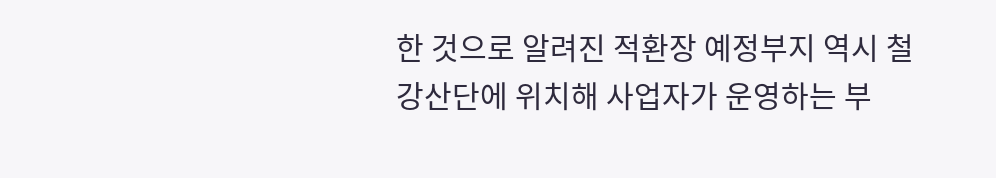한 것으로 알려진 적환장 예정부지 역시 철강산단에 위치해 사업자가 운영하는 부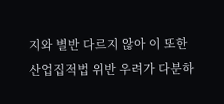지와 별반 다르지 않아 이 또한 산업집적법 위반 우려가 다분하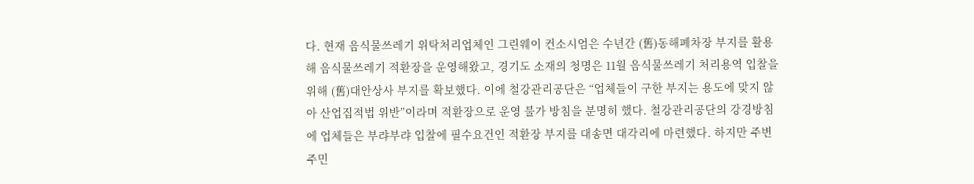다. 현재 음식물쓰레기 위탁처리업체인 그린웨이 컨소시엄은 수년간 (舊)동해폐차장 부지를 활용해 음식물쓰레기 적환장을 운영해왔고, 경기도 소재의 청명은 11월 음식물쓰레기 처리용역 입찰을 위해 (舊)대안상사 부지를 확보했다. 이에 철강관리공단은 “업체들이 구한 부지는 용도에 맞지 않아 산업집적법 위반”이라며 적환장으로 운영 불가 방침을 분명히 했다. 철강관리공단의 강경방침에 업체들은 부랴부랴 입찰에 필수요건인 적환장 부지를 대송면 대각리에 마련했다. 하지만 주변 주민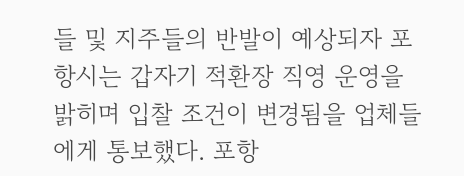들 및 지주들의 반발이 예상되자 포항시는 갑자기 적환장 직영 운영을 밝히며 입찰 조건이 변경됨을 업체들에게 통보했다. 포항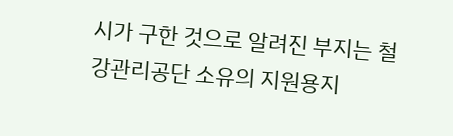시가 구한 것으로 알려진 부지는 철강관리공단 소유의 지원용지